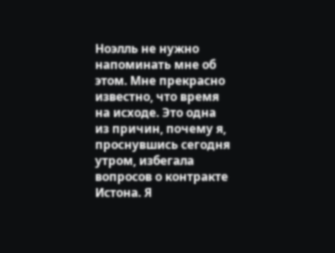Ноэлль не нужно напоминать мне об этом. Мне прекрасно известно, что время на исходе. Это одна из причин, почему я, проснувшись сегодня утром, избегала вопросов о контракте Истона. Я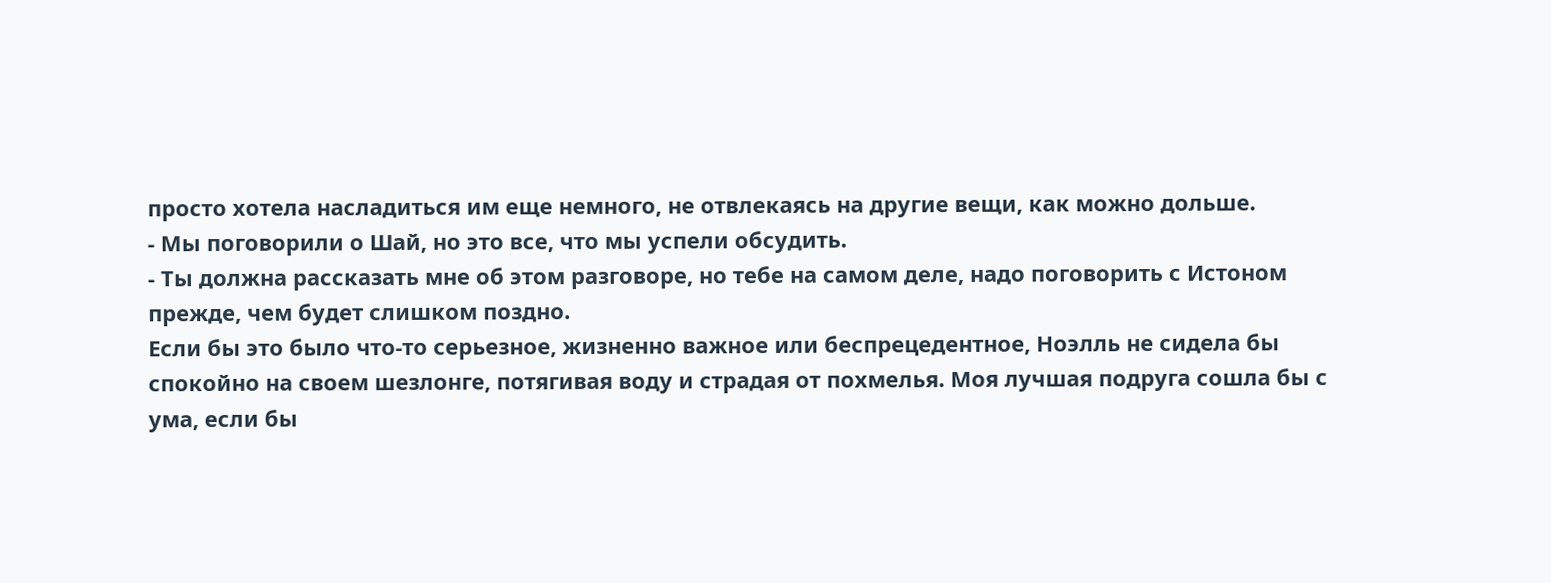просто хотела насладиться им еще немного, не отвлекаясь на другие вещи, как можно дольше.
- Мы поговорили о Шай, но это все, что мы успели обсудить.
- Ты должна рассказать мне об этом разговоре, но тебе на самом деле, надо поговорить с Истоном прежде, чем будет слишком поздно.
Если бы это было что-то серьезное, жизненно важное или беспрецедентное, Ноэлль не сидела бы спокойно на своем шезлонге, потягивая воду и страдая от похмелья. Моя лучшая подруга сошла бы с ума, если бы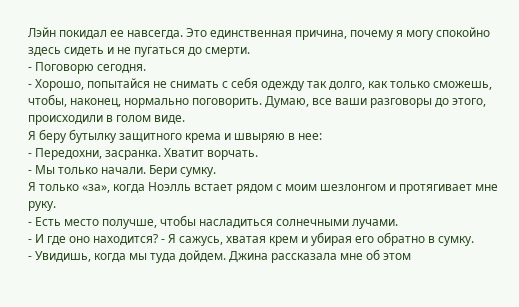Лэйн покидал ее навсегда. Это единственная причина, почему я могу спокойно здесь сидеть и не пугаться до смерти.
- Поговорю сегодня.
- Хорошо, попытайся не снимать с себя одежду так долго, как только сможешь, чтобы, наконец, нормально поговорить. Думаю, все ваши разговоры до этого, происходили в голом виде.
Я беру бутылку защитного крема и швыряю в нее:
- Передохни, засранка. Хватит ворчать.
- Мы только начали. Бери сумку.
Я только «за», когда Ноэлль встает рядом с моим шезлонгом и протягивает мне руку.
- Есть место получше, чтобы насладиться солнечными лучами.
- И где оно находится? - Я сажусь, хватая крем и убирая его обратно в сумку.
- Увидишь, когда мы туда дойдем. Джина рассказала мне об этом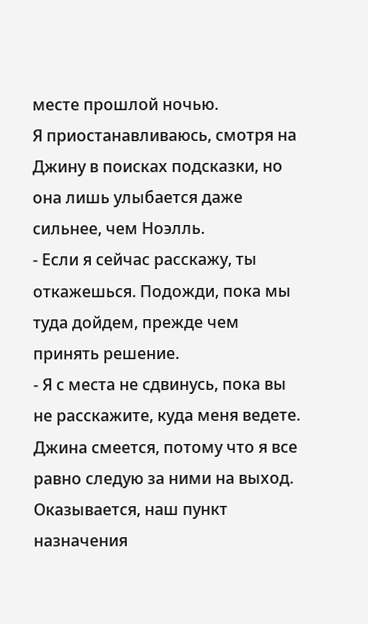месте прошлой ночью.
Я приостанавливаюсь, смотря на Джину в поисках подсказки, но она лишь улыбается даже сильнее, чем Ноэлль.
- Если я сейчас расскажу, ты откажешься. Подожди, пока мы туда дойдем, прежде чем принять решение.
- Я с места не сдвинусь, пока вы не расскажите, куда меня ведете.
Джина смеется, потому что я все равно следую за ними на выход. Оказывается, наш пункт назначения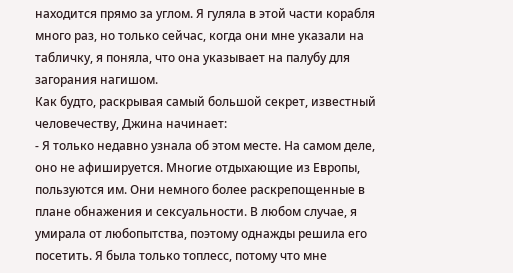находится прямо за углом. Я гуляла в этой части корабля много раз, но только сейчас, когда они мне указали на табличку, я поняла, что она указывает на палубу для загорания нагишом.
Как будто, раскрывая самый большой секрет, известный человечеству, Джина начинает:
- Я только недавно узнала об этом месте. На самом деле, оно не афишируется. Многие отдыхающие из Европы, пользуются им. Они немного более раскрепощенные в плане обнажения и сексуальности. В любом случае, я умирала от любопытства, поэтому однажды решила его посетить. Я была только топлесс, потому что мне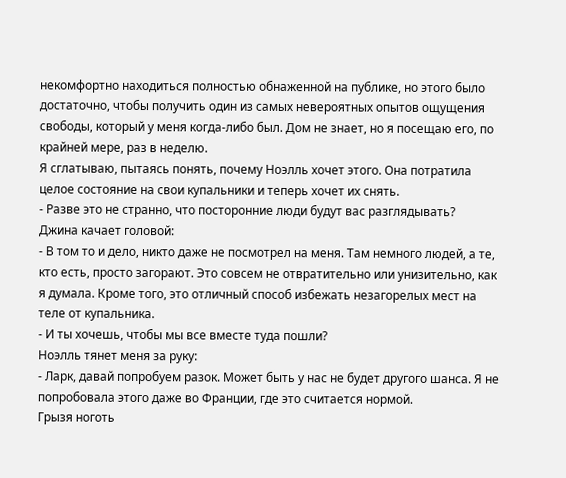некомфортно находиться полностью обнаженной на публике, но этого было достаточно, чтобы получить один из самых невероятных опытов ощущения свободы, который у меня когда-либо был. Дом не знает, но я посещаю его, по крайней мере, раз в неделю.
Я сглатываю, пытаясь понять, почему Ноэлль хочет этого. Она потратила целое состояние на свои купальники и теперь хочет их снять.
- Разве это не странно, что посторонние люди будут вас разглядывать?
Джина качает головой:
- В том то и дело, никто даже не посмотрел на меня. Там немного людей, а те, кто есть, просто загорают. Это совсем не отвратительно или унизительно, как я думала. Кроме того, это отличный способ избежать незагорелых мест на теле от купальника.
- И ты хочешь, чтобы мы все вместе туда пошли?
Ноэлль тянет меня за руку:
- Ларк, давай попробуем разок. Может быть у нас не будет другого шанса. Я не попробовала этого даже во Франции, где это считается нормой.
Грызя ноготь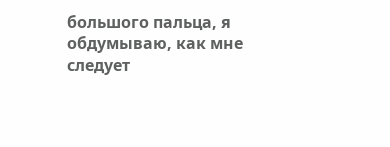большого пальца, я обдумываю, как мне следует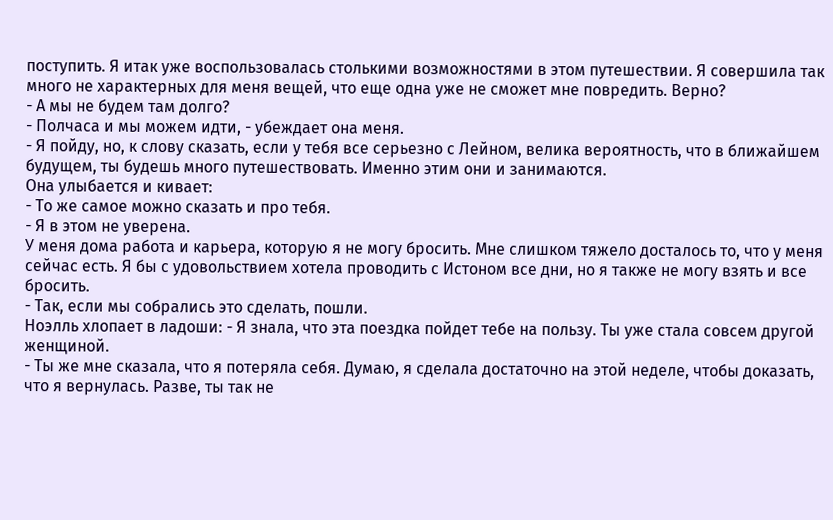поступить. Я итак уже воспользовалась столькими возможностями в этом путешествии. Я совершила так много не характерных для меня вещей, что еще одна уже не сможет мне повредить. Верно?
- А мы не будем там долго?
- Полчаса и мы можем идти, - убеждает она меня.
- Я пойду, но, к слову сказать, если у тебя все серьезно с Лейном, велика вероятность, что в ближайшем будущем, ты будешь много путешествовать. Именно этим они и занимаются.
Она улыбается и кивает:
- То же самое можно сказать и про тебя.
- Я в этом не уверена.
У меня дома работа и карьера, которую я не могу бросить. Мне слишком тяжело досталось то, что у меня сейчас есть. Я бы с удовольствием хотела проводить с Истоном все дни, но я также не могу взять и все бросить.
- Так, если мы собрались это сделать, пошли.
Ноэлль хлопает в ладоши: - Я знала, что эта поездка пойдет тебе на пользу. Ты уже стала совсем другой женщиной.
- Ты же мне сказала, что я потеряла себя. Думаю, я сделала достаточно на этой неделе, чтобы доказать, что я вернулась. Разве, ты так не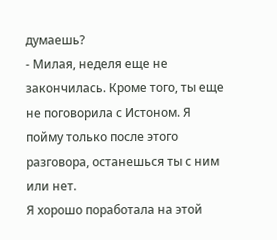думаешь?
- Милая, неделя еще не закончилась. Кроме того, ты еще не поговорила с Истоном. Я пойму только после этого разговора, останешься ты с ним или нет.
Я хорошо поработала на этой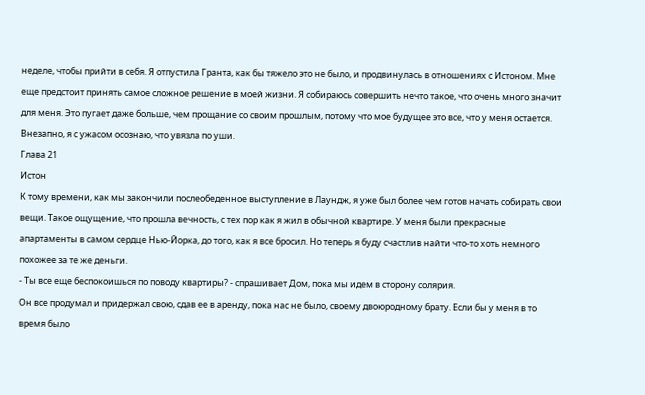неделе, чтобы прийти в себя. Я отпустила Гранта, как бы тяжело это не было, и продвинулась в отношениях с Истоном. Мне еще предстоит принять самое сложное решение в моей жизни. Я собираюсь совершить нечто такое, что очень много значит для меня. Это пугает даже больше, чем прощание со своим прошлым, потому что мое будущее это все, что у меня остается.
Внезапно, я с ужасом осознаю, что увязла по уши.
Глава 21
Истон
К тому времени, как мы закончили послеобеденное выступление в Лаундж, я уже был более чем готов начать собирать свои вещи. Такое ощущение, что прошла вечность, с тех пор как я жил в обычной квартире. У меня были прекрасные апартаменты в самом сердце Нью-Йорка, до того, как я все бросил. Но теперь я буду счастлив найти что-то хоть немного похожее за те же деньги.
- Ты все еще беспокоишься по поводу квартиры? - спрашивает Дом, пока мы идем в сторону солярия.
Он все продумал и придержал свою, сдав ее в аренду, пока нас не было, своему двоюродному брату. Если бы у меня в то время было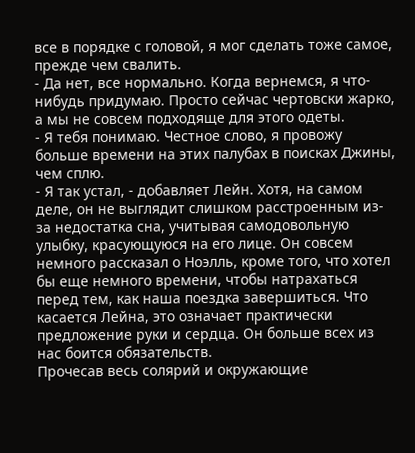все в порядке с головой, я мог сделать тоже самое, прежде чем свалить.
- Да нет, все нормально. Когда вернемся, я что-нибудь придумаю. Просто сейчас чертовски жарко, а мы не совсем подходяще для этого одеты.
- Я тебя понимаю. Честное слово, я провожу больше времени на этих палубах в поисках Джины, чем сплю.
- Я так устал, - добавляет Лейн. Хотя, на самом деле, он не выглядит слишком расстроенным из-за недостатка сна, учитывая самодовольную улыбку, красующуюся на его лице. Он совсем немного рассказал о Ноэлль, кроме того, что хотел бы еще немного времени, чтобы натрахаться перед тем, как наша поездка завершиться. Что касается Лейна, это означает практически предложение руки и сердца. Он больше всех из нас боится обязательств.
Прочесав весь солярий и окружающие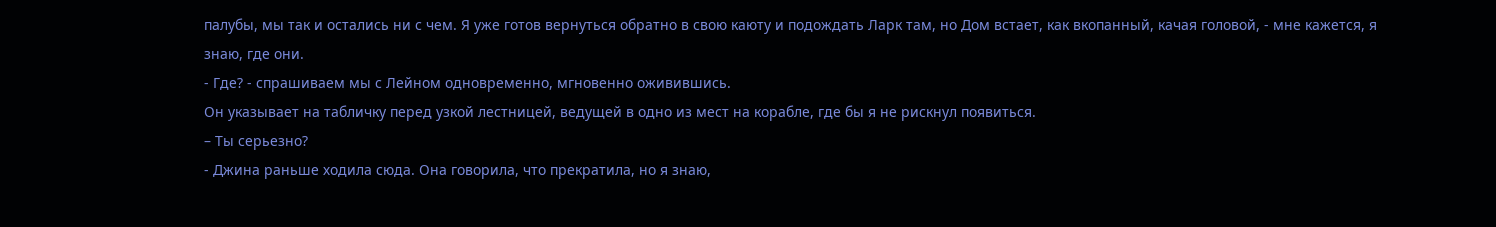палубы, мы так и остались ни с чем. Я уже готов вернуться обратно в свою каюту и подождать Ларк там, но Дом встает, как вкопанный, качая головой, - мне кажется, я знаю, где они.
- Где? - спрашиваем мы с Лейном одновременно, мгновенно оживившись.
Он указывает на табличку перед узкой лестницей, ведущей в одно из мест на корабле, где бы я не рискнул появиться.
– Ты серьезно?
- Джина раньше ходила сюда. Она говорила, что прекратила, но я знаю,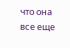что она все еще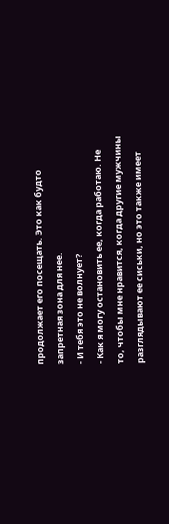продолжает его посещать. Это как будто запретная зона для нее.
- И тебя это не волнует?
- Как я могу остановить ее, когда работаю. Не то, чтобы мне нравится, когда другие мужчины разглядывают ее сиськи, но это также имеет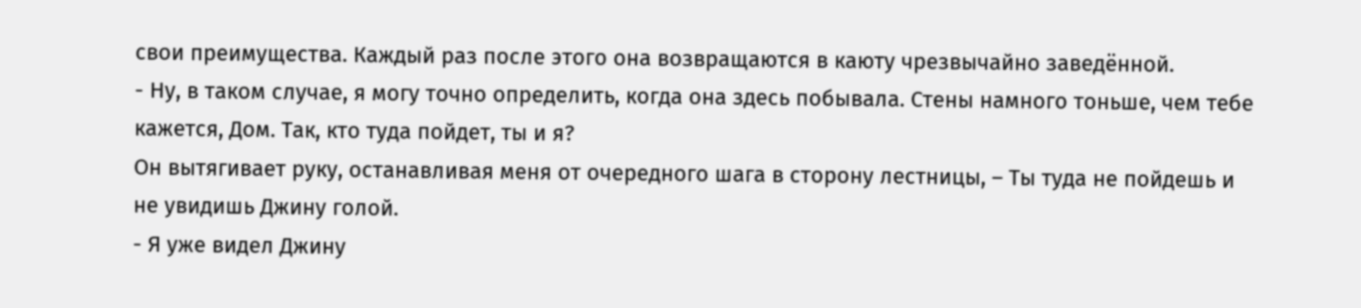свои преимущества. Каждый раз после этого она возвращаются в каюту чрезвычайно заведённой.
- Ну, в таком случае, я могу точно определить, когда она здесь побывала. Стены намного тоньше, чем тебе кажется, Дом. Так, кто туда пойдет, ты и я?
Он вытягивает руку, останавливая меня от очередного шага в сторону лестницы, – Ты туда не пойдешь и не увидишь Джину голой.
- Я уже видел Джину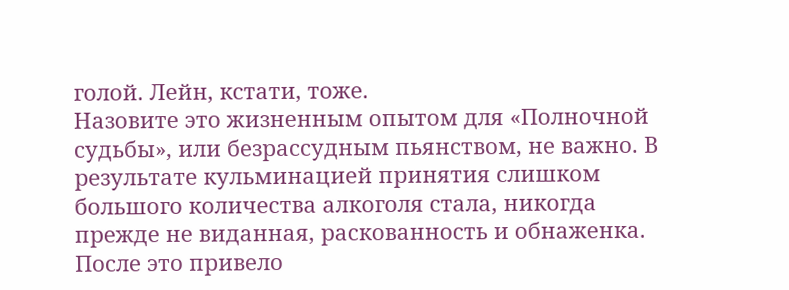голой. Лейн, кстати, тоже.
Назовите это жизненным опытом для «Полночной судьбы», или безрассудным пьянством, не важно. В результате кульминацией принятия слишком большого количества алкоголя стала, никогда прежде не виданная, раскованность и обнаженка. После это привело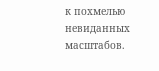к похмелью невиданных масштабов.